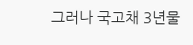그러나 국고채 3년물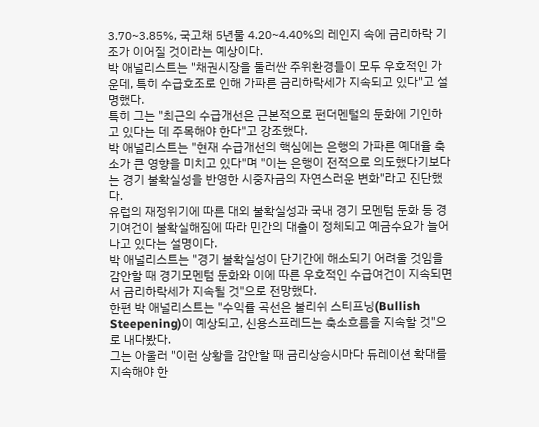3.70~3.85%, 국고채 5년물 4.20~4.40%의 레인지 속에 금리하락 기조가 이어질 것이라는 예상이다.
박 애널리스트는 "채권시장을 둘러싼 주위환경들이 모두 우호적인 가운데, 특히 수급호조로 인해 가파른 금리하락세가 지속되고 있다"고 설명했다.
특히 그는 "최근의 수급개선은 근본적으로 펀더멘털의 둔화에 기인하고 있다는 데 주목해야 한다"고 강조했다.
박 애널리스트는 "현재 수급개선의 핵심에는 은행의 가파른 예대율 축소가 큰 영향을 미치고 있다"며 "이는 은행이 전적으로 의도했다기보다는 경기 불확실성을 반영한 시중자금의 자연스러운 변화"라고 진단했다.
유럽의 재정위기에 따른 대외 불확실성과 국내 경기 모멘텀 둔화 등 경기여건이 불확실해짐에 따라 민간의 대출이 정체되고 예금수요가 늘어나고 있다는 설명이다.
박 애널리스트는 "경기 불확실성이 단기간에 해소되기 어려울 것임을 감안할 때 경기모멘텀 둔화와 이에 따른 우호적인 수급여건이 지속되면서 금리하락세가 지속될 것"으로 전망했다.
한편 박 애널리스트는 "수익률 곡선은 불리쉬 스티프닝(Bullish Steepening)이 예상되고, 신용스프레드는 축소흐름을 지속할 것"으로 내다봤다.
그는 아울러 "이런 상황을 감안할 때 금리상승시마다 듀레이션 확대를 지속해야 한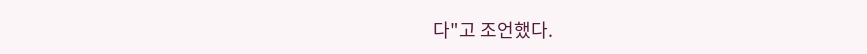다"고 조언했다.